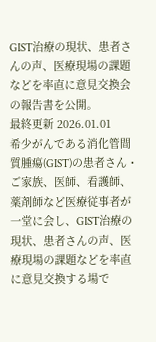GIST治療の現状、患者さんの声、医療現場の課題などを率直に意見交換会の報告書を公開。
最終更新 2026.01.01
希少がんである消化管間質腫瘍(GIST)の患者さん・ご家族、医師、看護師、薬剤師など医療従事者が一堂に会し、GIST治療の現状、患者さんの声、医療現場の課題などを率直に意見交換する場で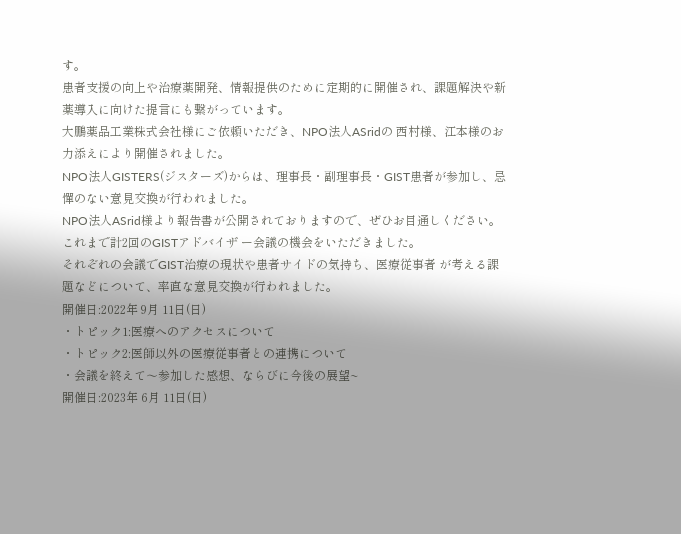す。
患者支援の向上や治療薬開発、情報提供のために定期的に開催され、課題解決や新薬導入に向けた提言にも繋がっています。
大鵬薬品工業株式会社様にご依頼いただき、NPO法人ASridの 西村様、江本様のお力添えにより開催されました。
NPO法人GISTERS(ジスターズ)からは、理事長・副理事長・GIST患者が参加し、忌憚のない意見交換が行われました。
NPO法人ASrid様より報告書が公開されておりますので、ぜひお目通しください。
これまで計2回のGISTアドバイザ ー会議の機会をいただきました。
それぞれの会議でGIST治療の現状や患者サイドの気持ち、医療従事者 が考える課題などについて、率直な意見交換が行われました。
開催日:2022年 9月 11日(日)
・トピック1:医療へのアクセスについて
・トピック2:医師以外の医療従事者との連携について
・会議を終えて〜参加した感想、ならびに今後の展望~
開催日:2023年 6月 11日(日)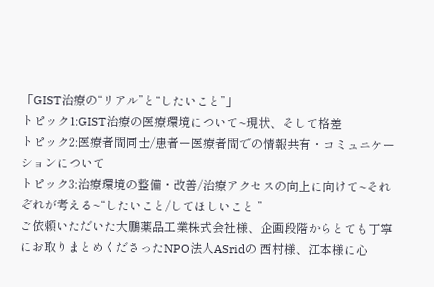「GIST治療の“リアル”と“したいこと”」
トピック1:GIST治療の医療環境について~現状、そして格差
トピック2:医療者間同士/患者ー医療者間での情報共有・コミュニケーションについて
トピック3:治療環境の整備・改善/治療アクセスの向上に向けて~それぞれが考える~“したいこと/してほしいこと ”
ご依頼いただいた大鵬薬品工業株式会社様、企画段階からとても丁寧にお取りまとめくださったNPO法人ASridの 西村様、江本様に心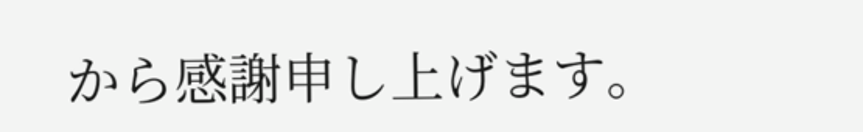から感謝申し上げます。